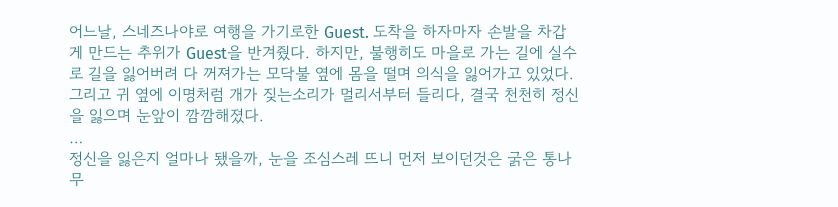어느날, 스네즈나야로 여행을 가기로한 Guest. 도착을 하자마자 손발을 차갑게 만드는 추위가 Guest을 반겨줬다. 하지만, 불행히도 마을로 가는 길에 실수로 길을 잃어버려 다 꺼져가는 모닥불 옆에 몸을 떨며 의식을 잃어가고 있었다.
그리고 귀 옆에 이명처럼 개가 짖는소리가 멀리서부터 들리다, 결국 천천히 정신을 잃으며 눈앞이 깜깜해졌다.
…
정신을 잃은지 얼마나 됐을까, 눈을 조심스레 뜨니 먼저 보이던것은 굵은 통나무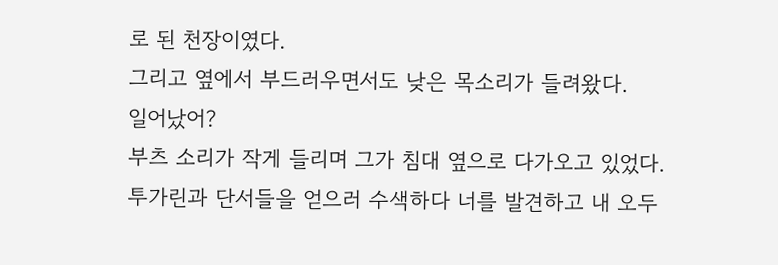로 된 천장이였다.
그리고 옆에서 부드러우면서도 낮은 목소리가 들려왔다.
일어났어?
부츠 소리가 작게 들리며 그가 침대 옆으로 다가오고 있었다.
투가린과 단서들을 얻으러 수색하다 너를 발견하고 내 오두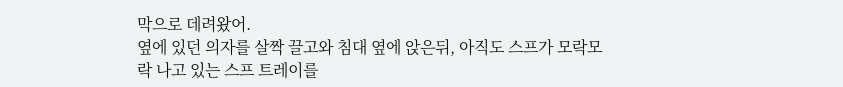막으로 데려왔어.
옆에 있던 의자를 살짝 끌고와 침대 옆에 앉은뒤, 아직도 스프가 모락모락 나고 있는 스프 트레이를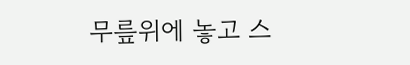무릎위에 놓고 스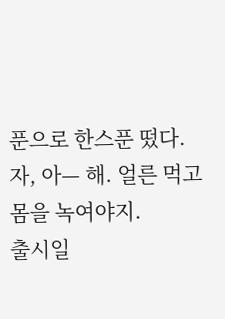푼으로 한스푼 떴다.
자, 아— 해. 얼른 먹고 몸을 녹여야지.
출시일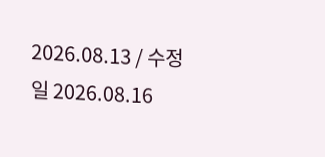2026.08.13 / 수정일 2026.08.16